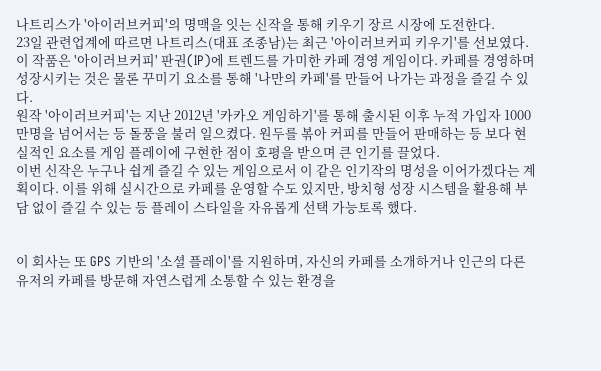나트리스가 '아이러브커피'의 명맥을 잇는 신작을 통해 키우기 장르 시장에 도전한다.
23일 관련업계에 따르면 나트리스(대표 조종남)는 최근 '아이러브커피 키우기'를 선보였다.
이 작품은 '아이러브커피' 판권(IP)에 트렌드를 가미한 카페 경영 게임이다. 카페를 경영하며 성장시키는 것은 물론 꾸미기 요소를 통해 '나만의 카페'를 만들어 나가는 과정을 즐길 수 있다.
원작 '아이러브커피'는 지난 2012년 '카카오 게임하기'를 통해 출시된 이후 누적 가입자 1000만명을 넘어서는 등 돌풍을 불러 일으켰다. 원두를 볶아 커피를 만들어 판매하는 등 보다 현실적인 요소를 게임 플레이에 구현한 점이 호평을 받으며 큰 인기를 끌었다.
이번 신작은 누구나 쉽게 즐길 수 있는 게임으로서 이 같은 인기작의 명성을 이어가겠다는 계획이다. 이를 위해 실시간으로 카페를 운영할 수도 있지만, 방치형 성장 시스템을 활용해 부담 없이 즐길 수 있는 등 플레이 스타일을 자유롭게 선택 가능토록 했다.


이 회사는 또 GPS 기반의 '소셜 플레이'를 지원하며, 자신의 카페를 소개하거나 인근의 다른 유저의 카페를 방문해 자연스럽게 소통할 수 있는 환경을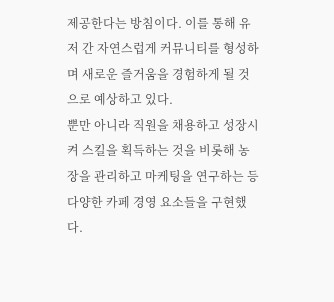제공한다는 방침이다. 이를 통해 유저 간 자연스럽게 커뮤니티를 형성하며 새로운 즐거움을 경험하게 될 것으로 예상하고 있다.
뿐만 아니라 직원을 채용하고 성장시켜 스킬을 획득하는 것을 비롯해 농장을 관리하고 마케팅을 연구하는 등 다양한 카페 경영 요소들을 구현했다.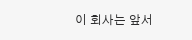이 회사는 앞서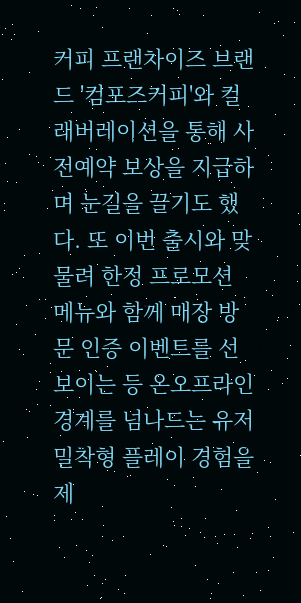커피 프랜차이즈 브랜드 '컴포즈커피'와 컬래버레이션을 통해 사전예약 보상을 지급하며 눈길을 끌기도 했다. 또 이번 출시와 맞물려 한정 프로모션 메뉴와 함께 매장 방문 인증 이벤트를 선보이는 등 온오프라인 경계를 넘나드는 유저밀착형 플레이 경험을 제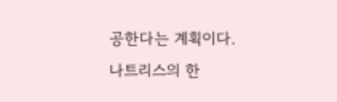공한다는 계획이다.
나트리스의 한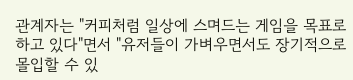관계자는 "커피처럼 일상에 스며드는 게임을 목표로 하고 있다"면서 "유저들이 가벼우면서도 장기적으로 몰입할 수 있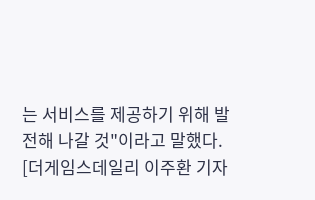는 서비스를 제공하기 위해 발전해 나갈 것"이라고 말했다.
[더게임스데일리 이주환 기자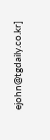ejohn@tgdaily.co.kr]